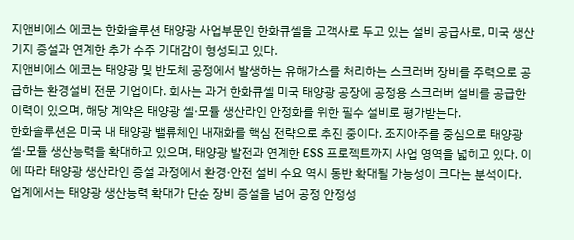지앤비에스 에코는 한화솔루션 태양광 사업부문인 한화큐셀을 고객사로 두고 있는 설비 공급사로, 미국 생산기지 증설과 연계한 추가 수주 기대감이 형성되고 있다.
지앤비에스 에코는 태양광 및 반도체 공정에서 발생하는 유해가스를 처리하는 스크러버 장비를 주력으로 공급하는 환경설비 전문 기업이다. 회사는 과거 한화큐셀 미국 태양광 공장에 공정용 스크러버 설비를 공급한 이력이 있으며, 해당 계약은 태양광 셀·모듈 생산라인 안정화를 위한 필수 설비로 평가받는다.
한화솔루션은 미국 내 태양광 밸류체인 내재화를 핵심 전략으로 추진 중이다. 조지아주를 중심으로 태양광 셀·모듈 생산능력을 확대하고 있으며, 태양광 발전과 연계한 ESS 프로젝트까지 사업 영역을 넓히고 있다. 이에 따라 태양광 생산라인 증설 과정에서 환경·안전 설비 수요 역시 동반 확대될 가능성이 크다는 분석이다.
업계에서는 태양광 생산능력 확대가 단순 장비 증설을 넘어 공정 안정성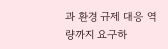과 환경 규제 대응 역량까지 요구하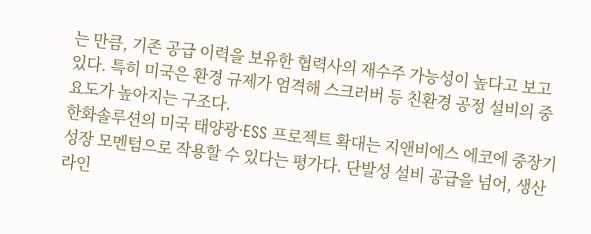는 만큼, 기존 공급 이력을 보유한 협력사의 재수주 가능성이 높다고 보고 있다. 특히 미국은 환경 규제가 엄격해 스크러버 등 친환경 공정 설비의 중요도가 높아지는 구조다.
한화솔루션의 미국 태양광·ESS 프로젝트 확대는 지앤비에스 에코에 중장기 성장 모멘텀으로 작용할 수 있다는 평가다. 단발성 설비 공급을 넘어, 생산라인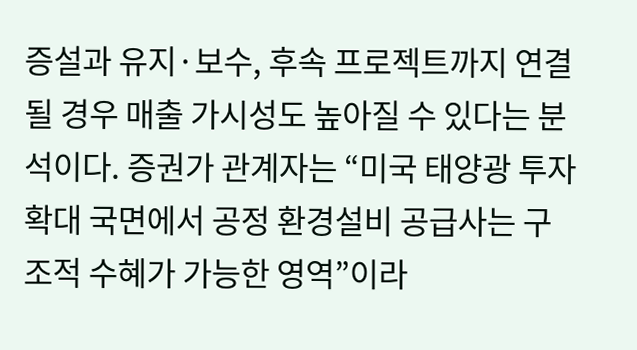증설과 유지·보수, 후속 프로젝트까지 연결될 경우 매출 가시성도 높아질 수 있다는 분석이다. 증권가 관계자는 “미국 태양광 투자 확대 국면에서 공정 환경설비 공급사는 구조적 수혜가 가능한 영역”이라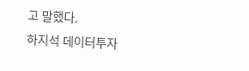고 말했다.
하지석 데이터투자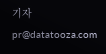기자 pr@datatooza.com